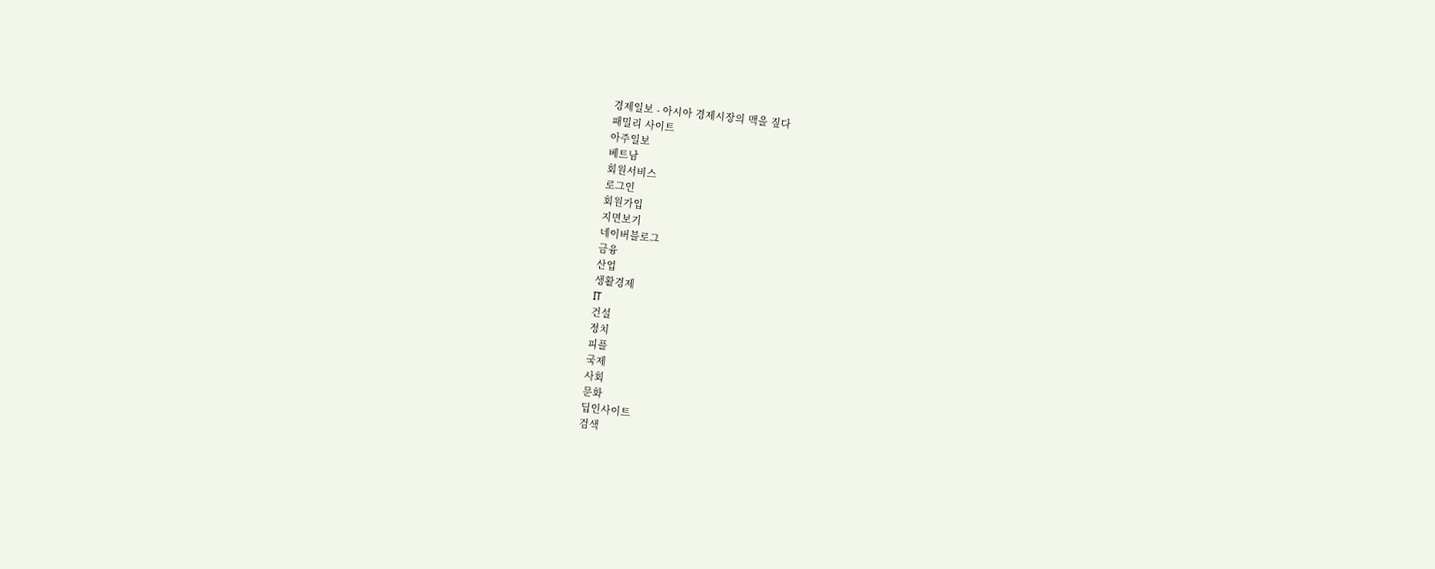경제일보 - 아시아 경제시장의 맥을 짚다
패밀리 사이트
아주일보
베트남
회원서비스
로그인
회원가입
지면보기
네이버블로그
금융
산업
생활경제
IT
건설
정치
피플
국제
사회
문화
딥인사이트
검색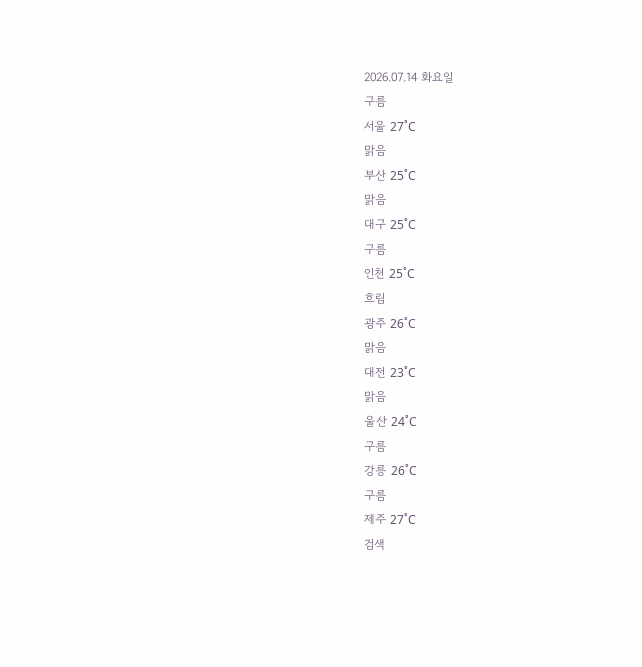2026.07.14 화요일
구름
서울 27˚C
맑음
부산 25˚C
맑음
대구 25˚C
구름
인천 25˚C
흐림
광주 26˚C
맑음
대전 23˚C
맑음
울산 24˚C
구름
강릉 26˚C
구름
제주 27˚C
검색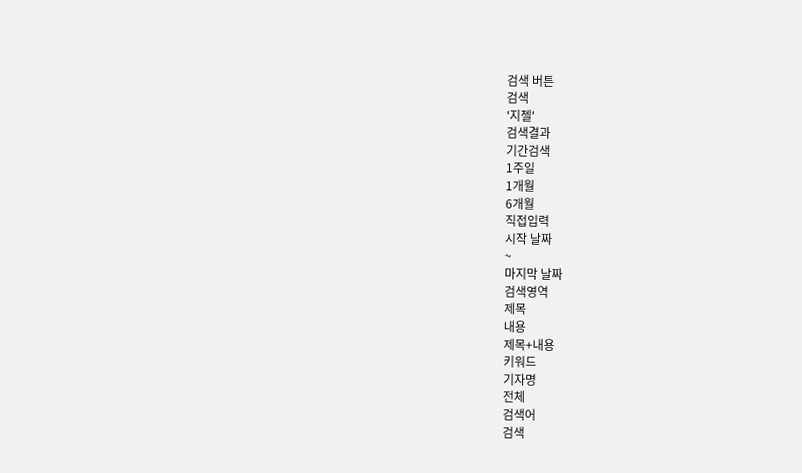검색 버튼
검색
'지젤'
검색결과
기간검색
1주일
1개월
6개월
직접입력
시작 날짜
~
마지막 날짜
검색영역
제목
내용
제목+내용
키워드
기자명
전체
검색어
검색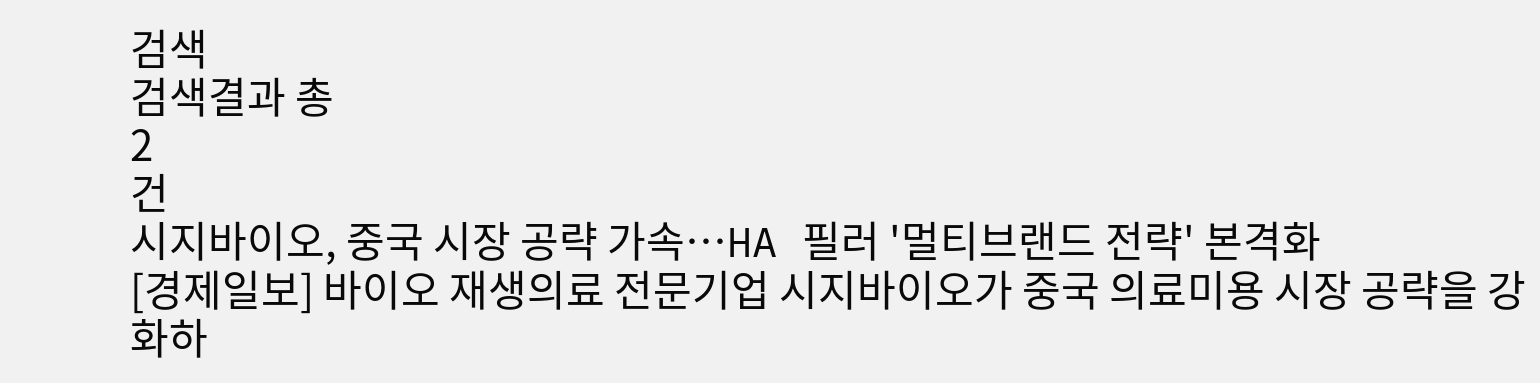검색
검색결과 총
2
건
시지바이오, 중국 시장 공략 가속…HA 필러 '멀티브랜드 전략' 본격화
[경제일보] 바이오 재생의료 전문기업 시지바이오가 중국 의료미용 시장 공략을 강화하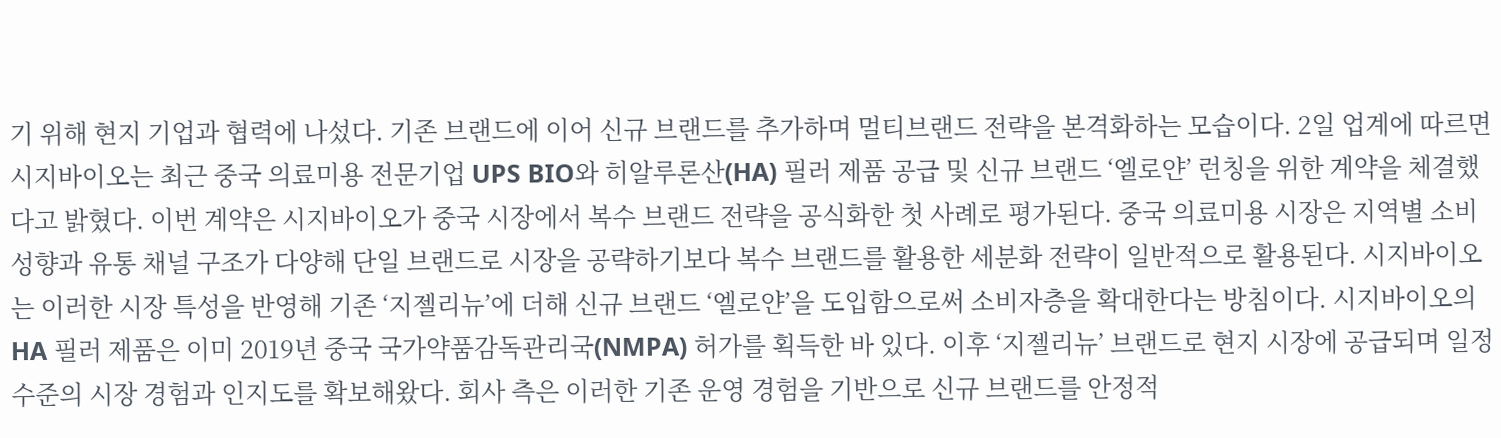기 위해 현지 기업과 협력에 나섰다. 기존 브랜드에 이어 신규 브랜드를 추가하며 멀티브랜드 전략을 본격화하는 모습이다. 2일 업계에 따르면 시지바이오는 최근 중국 의료미용 전문기업 UPS BIO와 히알루론산(HA) 필러 제품 공급 및 신규 브랜드 ‘엘로얀’ 런칭을 위한 계약을 체결했다고 밝혔다. 이번 계약은 시지바이오가 중국 시장에서 복수 브랜드 전략을 공식화한 첫 사례로 평가된다. 중국 의료미용 시장은 지역별 소비 성향과 유통 채널 구조가 다양해 단일 브랜드로 시장을 공략하기보다 복수 브랜드를 활용한 세분화 전략이 일반적으로 활용된다. 시지바이오는 이러한 시장 특성을 반영해 기존 ‘지젤리뉴’에 더해 신규 브랜드 ‘엘로얀’을 도입함으로써 소비자층을 확대한다는 방침이다. 시지바이오의 HA 필러 제품은 이미 2019년 중국 국가약품감독관리국(NMPA) 허가를 획득한 바 있다. 이후 ‘지젤리뉴’ 브랜드로 현지 시장에 공급되며 일정 수준의 시장 경험과 인지도를 확보해왔다. 회사 측은 이러한 기존 운영 경험을 기반으로 신규 브랜드를 안정적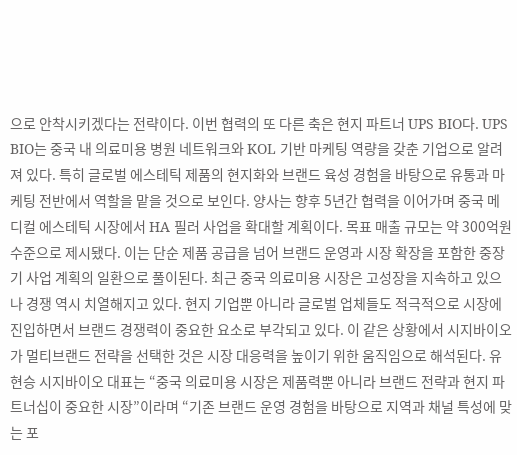으로 안착시키겠다는 전략이다. 이번 협력의 또 다른 축은 현지 파트너 UPS BIO다. UPS BIO는 중국 내 의료미용 병원 네트워크와 KOL 기반 마케팅 역량을 갖춘 기업으로 알려져 있다. 특히 글로벌 에스테틱 제품의 현지화와 브랜드 육성 경험을 바탕으로 유통과 마케팅 전반에서 역할을 맡을 것으로 보인다. 양사는 향후 5년간 협력을 이어가며 중국 메디컬 에스테틱 시장에서 HA 필러 사업을 확대할 계획이다. 목표 매출 규모는 약 300억원 수준으로 제시됐다. 이는 단순 제품 공급을 넘어 브랜드 운영과 시장 확장을 포함한 중장기 사업 계획의 일환으로 풀이된다. 최근 중국 의료미용 시장은 고성장을 지속하고 있으나 경쟁 역시 치열해지고 있다. 현지 기업뿐 아니라 글로벌 업체들도 적극적으로 시장에 진입하면서 브랜드 경쟁력이 중요한 요소로 부각되고 있다. 이 같은 상황에서 시지바이오가 멀티브랜드 전략을 선택한 것은 시장 대응력을 높이기 위한 움직임으로 해석된다. 유현승 시지바이오 대표는 “중국 의료미용 시장은 제품력뿐 아니라 브랜드 전략과 현지 파트너십이 중요한 시장”이라며 “기존 브랜드 운영 경험을 바탕으로 지역과 채널 특성에 맞는 포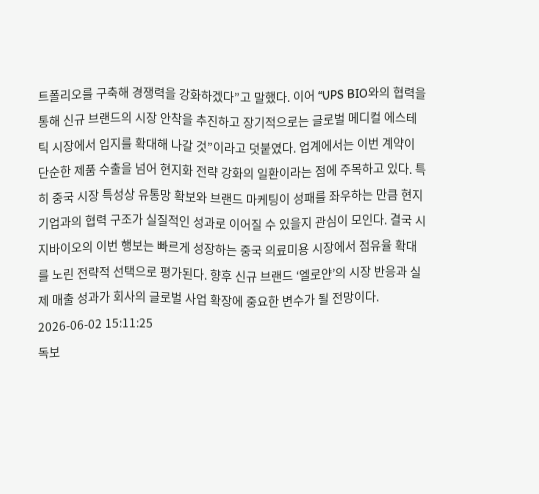트폴리오를 구축해 경쟁력을 강화하겠다”고 말했다. 이어 “UPS BIO와의 협력을 통해 신규 브랜드의 시장 안착을 추진하고 장기적으로는 글로벌 메디컬 에스테틱 시장에서 입지를 확대해 나갈 것”이라고 덧붙였다. 업계에서는 이번 계약이 단순한 제품 수출을 넘어 현지화 전략 강화의 일환이라는 점에 주목하고 있다. 특히 중국 시장 특성상 유통망 확보와 브랜드 마케팅이 성패를 좌우하는 만큼 현지 기업과의 협력 구조가 실질적인 성과로 이어질 수 있을지 관심이 모인다. 결국 시지바이오의 이번 행보는 빠르게 성장하는 중국 의료미용 시장에서 점유율 확대를 노린 전략적 선택으로 평가된다. 향후 신규 브랜드 ‘엘로얀’의 시장 반응과 실제 매출 성과가 회사의 글로벌 사업 확장에 중요한 변수가 될 전망이다.
2026-06-02 15:11:25
독보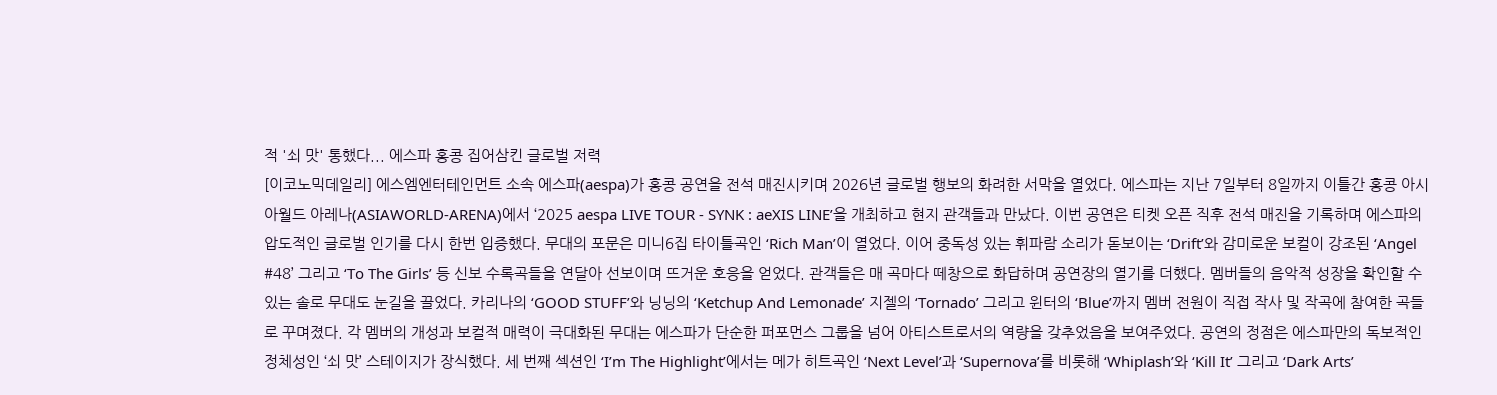적 '쇠 맛' 통했다... 에스파 홍콩 집어삼킨 글로벌 저력
[이코노믹데일리] 에스엠엔터테인먼트 소속 에스파(aespa)가 홍콩 공연을 전석 매진시키며 2026년 글로벌 행보의 화려한 서막을 열었다. 에스파는 지난 7일부터 8일까지 이틀간 홍콩 아시아월드 아레나(ASIAWORLD-ARENA)에서 ‘2025 aespa LIVE TOUR - SYNK : aeXIS LINE’을 개최하고 현지 관객들과 만났다. 이번 공연은 티켓 오픈 직후 전석 매진을 기록하며 에스파의 압도적인 글로벌 인기를 다시 한번 입증했다. 무대의 포문은 미니6집 타이틀곡인 ‘Rich Man’이 열었다. 이어 중독성 있는 휘파람 소리가 돋보이는 ‘Drift’와 감미로운 보컬이 강조된 ‘Angel #48’ 그리고 ‘To The Girls’ 등 신보 수록곡들을 연달아 선보이며 뜨거운 호응을 얻었다. 관객들은 매 곡마다 떼창으로 화답하며 공연장의 열기를 더했다. 멤버들의 음악적 성장을 확인할 수 있는 솔로 무대도 눈길을 끌었다. 카리나의 ‘GOOD STUFF’와 닝닝의 ‘Ketchup And Lemonade’ 지젤의 ‘Tornado’ 그리고 윈터의 ‘Blue’까지 멤버 전원이 직접 작사 및 작곡에 참여한 곡들로 꾸며졌다. 각 멤버의 개성과 보컬적 매력이 극대화된 무대는 에스파가 단순한 퍼포먼스 그룹을 넘어 아티스트로서의 역량을 갖추었음을 보여주었다. 공연의 정점은 에스파만의 독보적인 정체성인 ‘쇠 맛’ 스테이지가 장식했다. 세 번째 섹션인 ‘I’m The Highlight’에서는 메가 히트곡인 ‘Next Level’과 ‘Supernova’를 비롯해 ‘Whiplash’와 ‘Kill It’ 그리고 ‘Dark Arts’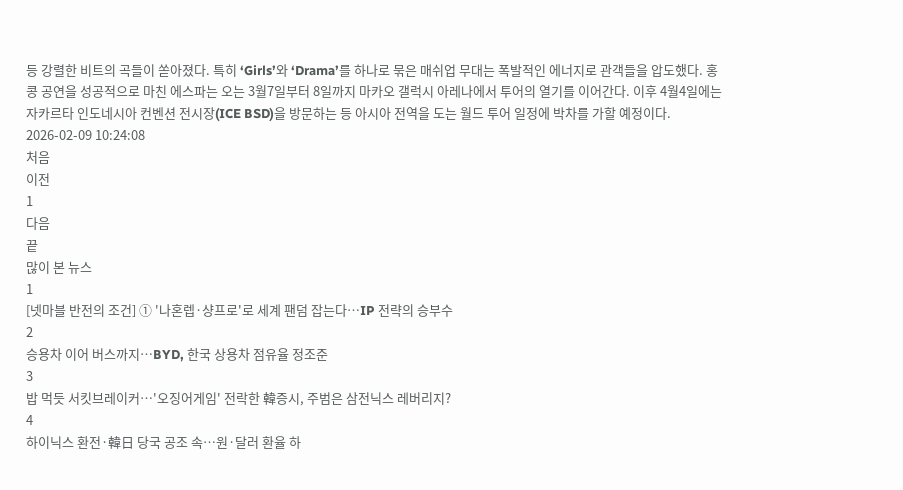등 강렬한 비트의 곡들이 쏟아졌다. 특히 ‘Girls’와 ‘Drama’를 하나로 묶은 매쉬업 무대는 폭발적인 에너지로 관객들을 압도했다. 홍콩 공연을 성공적으로 마친 에스파는 오는 3월7일부터 8일까지 마카오 갤럭시 아레나에서 투어의 열기를 이어간다. 이후 4월4일에는 자카르타 인도네시아 컨벤션 전시장(ICE BSD)을 방문하는 등 아시아 전역을 도는 월드 투어 일정에 박차를 가할 예정이다.
2026-02-09 10:24:08
처음
이전
1
다음
끝
많이 본 뉴스
1
[넷마블 반전의 조건] ① '나혼렙·샹프로'로 세계 팬덤 잡는다…IP 전략의 승부수
2
승용차 이어 버스까지…BYD, 한국 상용차 점유율 정조준
3
밥 먹듯 서킷브레이커…'오징어게임' 전락한 韓증시, 주범은 삼전닉스 레버리지?
4
하이닉스 환전·韓日 당국 공조 속…원·달러 환율 하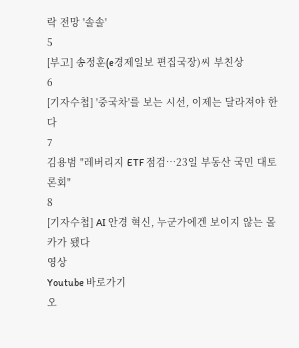락 전망 '솔솔'
5
[부고] 송정훈(e경제일보 편집국장)씨 부친상
6
[기자수첩] '중국차'를 보는 시선, 이제는 달라져야 한다
7
김용범 "레버리지 ETF 점검…23일 부동산 국민 대토론회"
8
[기자수첩] AI 안경 혁신, 누군가에겐 보이지 않는 몰카가 됐다
영상
Youtube 바로가기
오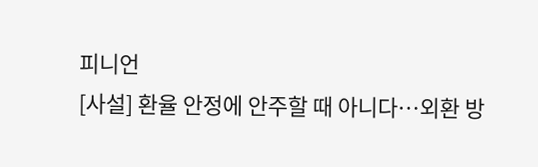피니언
[사설] 환율 안정에 안주할 때 아니다…외환 방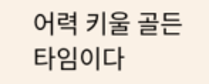어력 키울 골든 타임이다